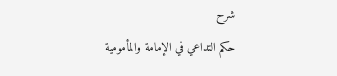شرح
حكم التداعي في الإمامة والمأمومية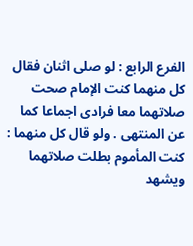الفرع الرابع : لو صلى اثنان فقال كل منهما كنت الإمام صحت صلاتهما معا فرادى اجماعا كما عن المنتهى . ولو قال كل منهما : كنت المأموم بطلت صلاتهما ويشهد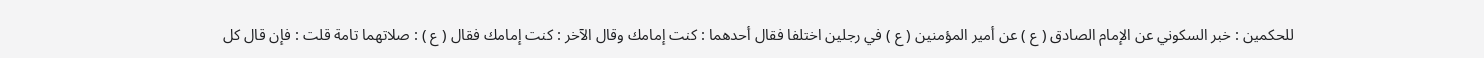للحكمين : خبر السكوني عن الإمام الصادق ( ع ) عن أمير المؤمنين ( ع ) في رجلين اختلفا فقال أحدهما : كنت إمامك وقال الآخر : كنت إمامك فقال ( ع ) : صلاتهما تامة قلت : فإن قال كل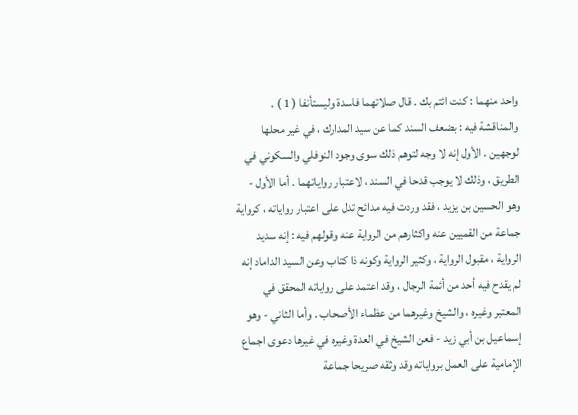واحد منهما : كنت ائتم بك . قال صلاتهما فاسدة وليستأنفا ( 1 ) . والمناقشة فيه : بضعف السند كما عن سيد المدارك ، في غير محلها لوجهين . الأول إنه لا وجه لتوهم ذلك سوى وجود النوفلي والسكوني في الطريق ، وذلك لا يوجب قدحا في السند ، لاعتبار رواياتهما . أما الأول - وهو الحسين بن يزيد ، فقد وردت فيه مدائح تدل على اعتبار رواياته ، كرواية جماعة من القميين عنه واكثارهم من الرواية عنه وقولهم فيه : إنه سديد الرواية ، مقبول الرواية ، وكثير الرواية وكونه ذا كتاب وعن السيد الداماد إنه لم يقدح فيه أحد من أئمة الرجال ، وقد اعتمد على رواياته المحقق في المعتبر وغيره ، والشيخ وغيرهما من عظماء الأصحاب . وأما الثاني - وهو إسماعيل بن أبي زيد - فعن الشيخ في العدة وغيره في غيرها دعوى اجماع الإمامية على العمل برواياته وقد وثقه صريحا جماعة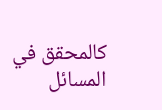كالمحقق في المسائل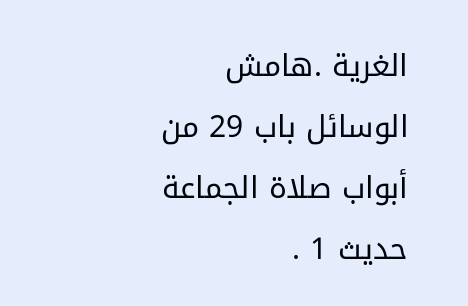الغرية .هامش
الوسائل باب 29 من أبواب صلاة الجماعة حديث 1 .